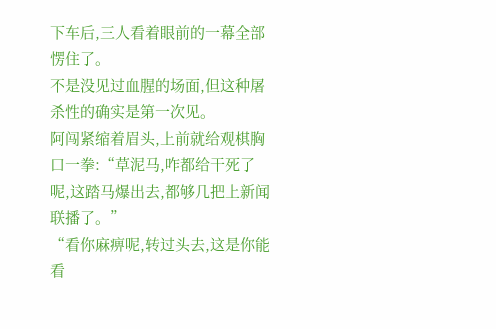下车后,三人看着眼前的一幕全部愣住了。
不是没见过血腥的场面,但这种屠杀性的确实是第一次见。
阿闯紧缩着眉头,上前就给观棋胸口一拳:“草泥马,咋都给干死了呢,这踏马爆出去,都够几把上新闻联播了。”
“看你麻痹呢,转过头去,这是你能看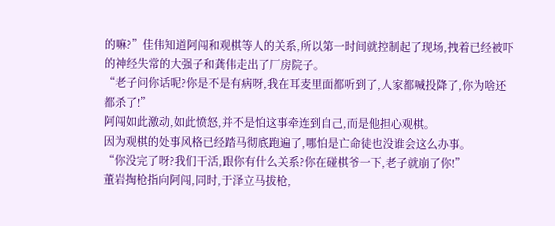的嘛?”佳伟知道阿闯和观棋等人的关系,所以第一时间就控制起了现场,拽着已经被吓的神经失常的大强子和龚伟走出了厂房院子。
“老子问你话呢?你是不是有病呀,我在耳麦里面都听到了,人家都喊投降了,你为啥还都杀了!”
阿闯如此激动,如此愤怒,并不是怕这事牵连到自己,而是他担心观棋。
因为观棋的处事风格已经踏马彻底跑遍了,哪怕是亡命徒也没谁会这么办事。
“你没完了呀?我们干活,跟你有什么关系?你在碰棋爷一下,老子就崩了你!”
董岩掏枪指向阿闯,同时,于泽立马拔枪,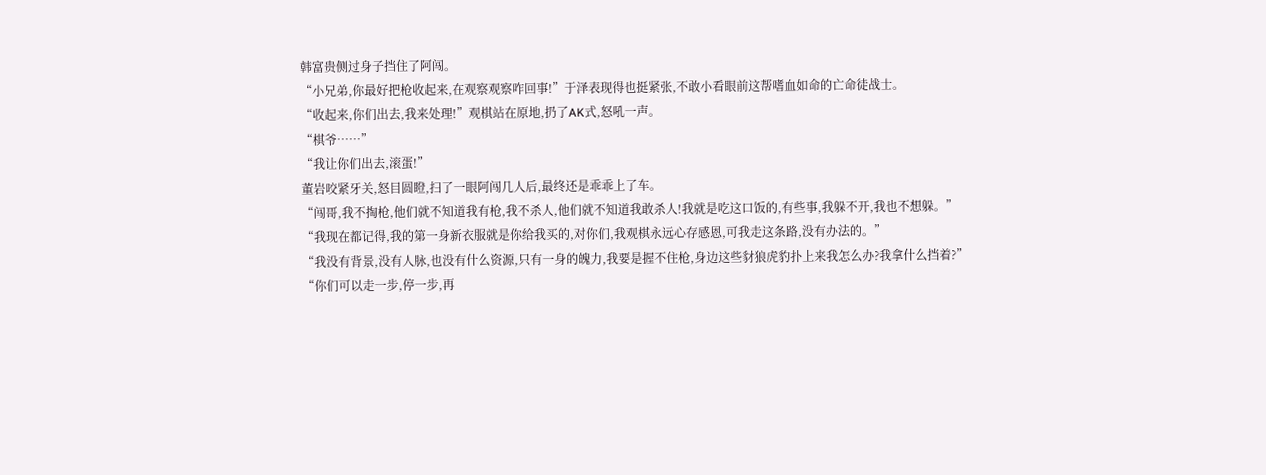韩富贵侧过身子挡住了阿闯。
“小兄弟,你最好把枪收起来,在观察观察咋回事!”于泽表现得也挺紧张,不敢小看眼前这帮嗜血如命的亡命徒战士。
“收起来,你们出去,我来处理!”观棋站在原地,扔了AK式,怒吼一声。
“棋爷……”
“我让你们出去,滚蛋!”
董岩咬紧牙关,怒目圆瞪,扫了一眼阿闯几人后,最终还是乖乖上了车。
“闯哥,我不掏枪,他们就不知道我有枪,我不杀人,他们就不知道我敢杀人!我就是吃这口饭的,有些事,我躲不开,我也不想躲。”
“我现在都记得,我的第一身新衣服就是你给我买的,对你们,我观棋永远心存感恩,可我走这条路,没有办法的。”
“我没有背景,没有人脉,也没有什么资源,只有一身的魄力,我要是握不住枪,身边这些豺狼虎豹扑上来我怎么办?我拿什么挡着?”
“你们可以走一步,停一步,再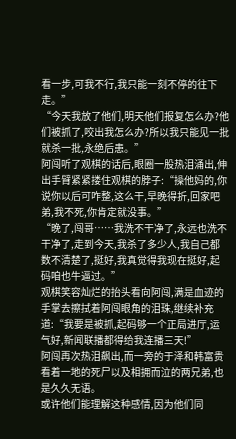看一步,可我不行,我只能一刻不停的往下走。”
“今天我放了他们,明天他们报复怎么办?他们被抓了,咬出我怎么办?所以我只能见一批就杀一批,永绝后患。”
阿闯听了观棋的话后,眼圈一股热泪涌出,伸出手臂紧紧搂住观棋的脖子:“操他妈的,你说你以后可咋整,这么干,早晚得折,回家吧弟,我不死,你肯定就没事。”
“晚了,闯哥……我洗不干净了,永远也洗不干净了,走到今天,我杀了多少人,我自己都数不清楚了,挺好,我真觉得我现在挺好,起码咱也牛逼过。”
观棋笑容灿烂的抬头看向阿闯,满是血迹的手掌去擦拭着阿闯眼角的泪珠,继续补充道:“我要是被抓,起码够一个正局进厅,运气好,新闻联播都得给我连播三天!”
阿闯再次热泪飙出,而一旁的于泽和韩富贵看着一地的死尸以及相拥而泣的两兄弟,也是久久无语。
或许他们能理解这种感情,因为他们同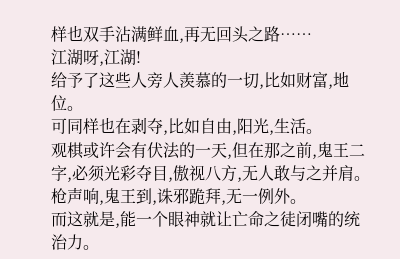样也双手沾满鲜血,再无回头之路……
江湖呀,江湖!
给予了这些人旁人羡慕的一切,比如财富,地位。
可同样也在剥夺,比如自由,阳光,生活。
观棋或许会有伏法的一天,但在那之前,鬼王二字,必须光彩夺目,傲视八方,无人敢与之并肩。
枪声响,鬼王到,诛邪跪拜,无一例外。
而这就是,能一个眼神就让亡命之徒闭嘴的统治力。